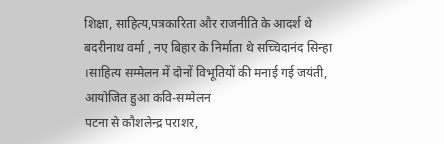शिक्षा, साहित्य,पत्रकारिता और राजनीति के आदर्श थे बदरीनाथ वर्मा , नए बिहार के निर्माता थे सच्चिदानंद सिन्हा ।साहित्य सम्मेलन में दोनों विभूतियों की मनाई गई जयंती, आयोजित हुआ कवि-सम्मेलन
पटना से कौशलेन्द्र पराशर,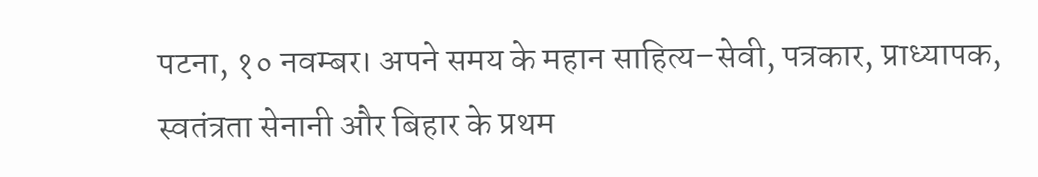पटना, १० नवम्बर। अपने समय के महान साहित्य–सेवी, पत्रकार, प्राध्यापक, स्वतंत्रता सेनानी और बिहार के प्रथम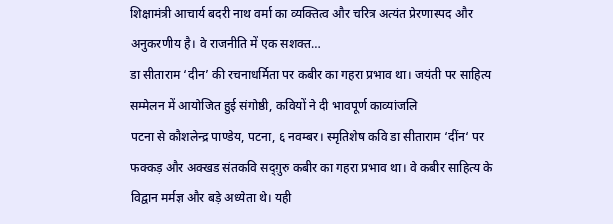शिक्षामंत्री आचार्य बदरी नाथ वर्मा का व्यक्तित्व और चरित्र अत्यंत प्रेरणास्पद और अनुकरणीय है। वे राजनीति में एक सशक्त…
डा सीताराम ‘दीन’ की रचनाधर्मिता पर कबीर का गहरा प्रभाव था। जयंती पर साहित्य सम्मेलन में आयोजित हुई संगोष्ठी, कवियों ने दी भावपूर्ण काव्यांजलि
पटना से कौशलेन्द्र पाण्डेय, पटना, ६ नवम्बर। स्मृतिशेष कवि डा सीताराम ‘दींन‘ पर फक्कड़ और अक्खड संतकवि सद्ग़ुरु कबीर का गहरा प्रभाव था। वे कबीर साहित्य के विद्वान मर्मज्ञ और बड़े अध्येता थे। यही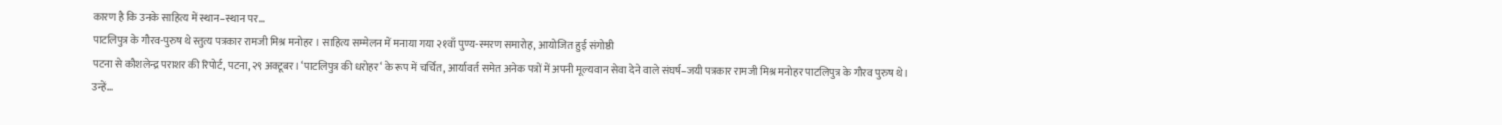कारण है कि उनके साहित्य में स्थान–स्थान पर…
पाटलिपुत्र के गौरव-पुरुष थे स्तुत्य पत्रकार रामजी मिश्र मनोहर । साहित्य सम्मेलन में मनाया गया २१वाँ पुण्य-स्मरण समारोह, आयोजित हुई संगोष्ठी
पटना से कौशलेन्द्र पराशर की रिपोर्ट, पटना,२९ अक्टूबर। ‘पाटलिपुत्र की धरोहर‘ के रूप में चर्चित, आर्यावर्त समेत अनेक पत्रों में अपनी मूल्यवान सेवा देने वाले संघर्ष–जयी पत्रकार रामजी मिश्र मनोहर पाटलिपुत्र के गौरव पुरुष थे। उन्हें…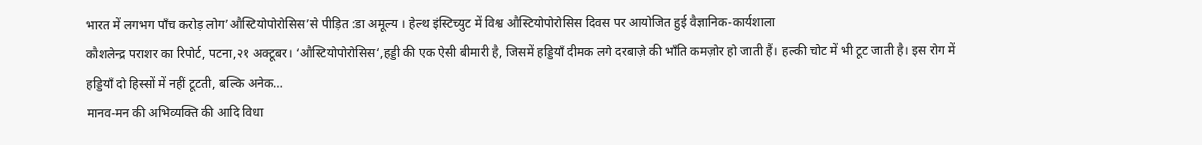भारत में लगभग पाँच करोड़ लोग’औस्टियोपोरोसिस’से पीड़ित :डा अमूल्य । हेल्थ इंस्टिच्युट में विश्व औस्टियोपोरोसिस दिवस पर आयोजित हुई वैज्ञानिक-कार्यशाला
कौशलेन्द्र पराशर का रिपोर्ट, पटना,२१ अक्टूबर। ‘औस्टियोपोरोसिस‘,हड्डी की एक ऐसी बीमारी है, जिसमें हड्डियाँ दीमक लगे दरबाज़े की भाँति कमज़ोर हो जाती हैं। हल्की चोट में भी टूट जाती है। इस रोग में हड्डियाँ दो हिस्सों में नहीं टूटती, बल्कि अनेक…
मानव-मन की अभिव्यक्ति की आदि विधा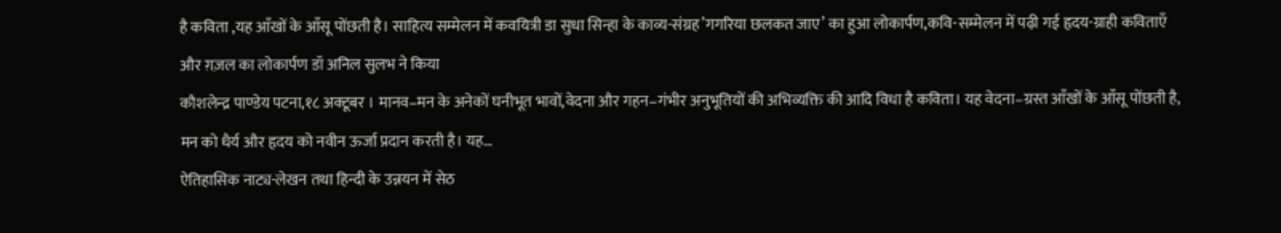है कविता ,यह आँखों के आँसू पोंछती है। साहित्य सम्मेलन में कवयित्री डा सुधा सिन्हा के काव्य-संग्रह’गगरिया छलकत जाए’ का हुआ लोकार्पण,कवि-सम्मेलन में पढ़ी गई हृदय-ग्राही कविताएँ और ग़ज़ल का लोकार्पण डॉ अनिल सुलभ ने किया
कौशलेन्द्र पाण्डेय पटना,१८ अक्टूबर । मानव–मन के अनेकों घनीभूत भावों,वेदना और गहन–गंभीर अनुभूतियों की अभिव्यक्ति की आदि विधा है कविता। यह वेदना–ग्रस्त आँखों के आँसू पोंछती है, मन को धैर्य और हृदय को नवीन ऊर्जा प्रदान करती है। यह…
ऐतिहासिक नाट्य-लेखन तथा हिन्दी के उन्नयन में सेठ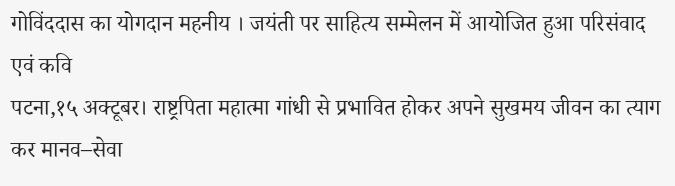गोविंददास का योगदान महनीय । जयंती पर साहित्य सम्मेलन में आयोजित हुआ परिसंवाद एवं कवि
पटना,१५ अक्टूबर। राष्ट्रपिता महात्मा गांधी से प्रभावित होकर अपने सुखमय जीवन का त्याग कर मानव–सेवा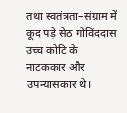तथा स्वतंत्रता–संग्राम में कूद पड़े सेठ गोविंददास उच्च कोटि के नाटककार और उपन्यासकार थे।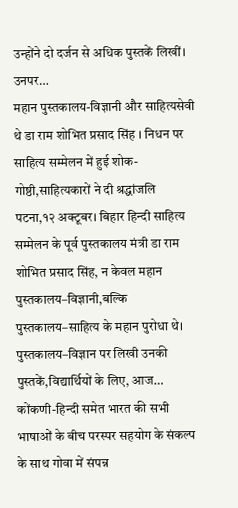उन्होंने दो दर्जन से अधिक पुस्तकें लिखीं। उनपर…
महान पुस्तकालय-विज्ञानी और साहित्यसेवी थे डा राम शोभित प्रसाद सिंह । निधन पर साहित्य सम्मेलन में हुई शोक-गोष्ठी,साहित्यकारों ने दी श्रद्धांजलि
पटना,१२ अक्टूबर। बिहार हिन्दी साहित्य सम्मेलन के पूर्व पुस्तकालय मंत्री डा राम शोभित प्रसाद सिंह, न केवल महान पुस्तकालय–विज्ञानी,बल्कि पुस्तकालय–साहित्य के महान पुरोधा थे। पुस्तकालय–विज्ञान पर लिखी उनकी पुस्तकें,विद्यार्थियों के लिए, आज…
कोंकणी-हिन्दी समेत भारत की सभी भाषाओं के बीच परस्पर सहयोग के संकल्प के साथ गोवा में संपन्न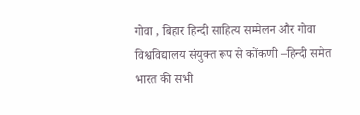गोवा , बिहार हिन्दी साहित्य सम्मेलन और गोवा विश्वविद्यालय संयुक्त रूप से कोंकणी –हिन्दी समेत भारत की सभी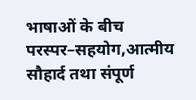भाषाओं के बीच परस्पर–सहयोग,आत्मीय सौहार्द तथा संपूर्ण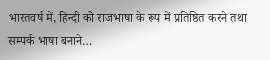भारतवर्ष में, हिन्दी को राजभाषा के रूप में प्रतिष्ठित करने तथा सम्पर्क भाषा बनाने…